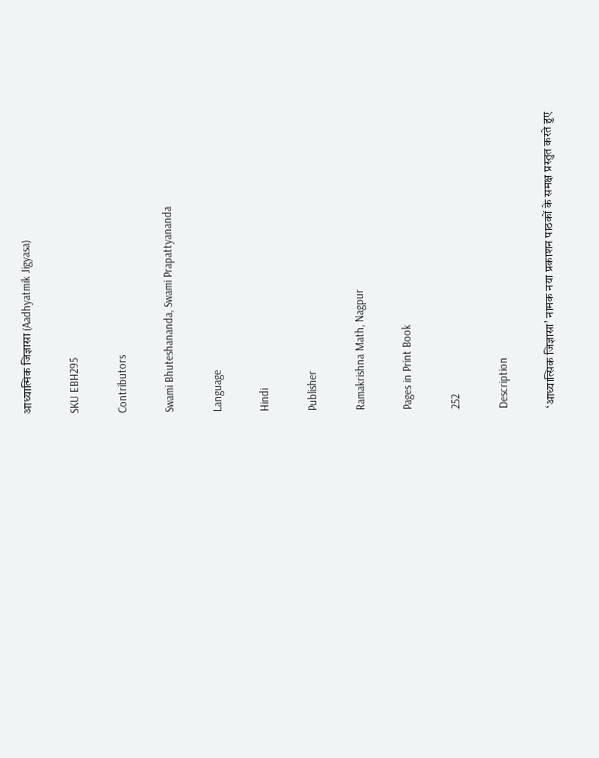आध्यात्मिक जिज्ञासा (Aadhyatmik Jigyasa)

SKU EBH295

Contributors

Swami Bhuteshananda, Swami Prapattyananda

Language

Hindi

Publisher

Ramakrishna Math, Nagpur

Pages in Print Book

252

Description

‘आध्यात्सिक जिज्ञासा’ नामक नया प्रकाशन पाठकों के समक्ष प्रस्तुत करते हुए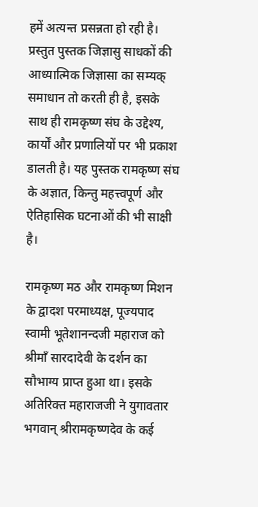हमें अत्यन्त प्रसन्नता हो रही है। प्रस्तुत पुस्तक जिज्ञासु साधकों की आध्यात्मिक जिज्ञासा का सम्यक् समाधान तो करती ही है, इसके साथ ही रामकृष्ण संघ के उद्देश्य, कार्यों और प्रणालियों पर भी प्रकाश डालती है। यह पुस्तक रामकृष्ण संघ के अज्ञात, किन्तु महत्त्वपूर्ण और ऐतिहासिक घटनाओं की भी साक्षी है।

रामकृष्ण मठ और रामकृष्ण मिशन के द्वादश परमाध्यक्ष, पूज्यपाद स्वामी भूतेशानन्दजी महाराज को श्रीमाँ सारदादेवी के दर्शन का सौभाग्य प्राप्त हुआ था। इसके अतिरिक्त महाराजजी ने युगावतार भगवान् श्रीरामकृष्णदेव के कई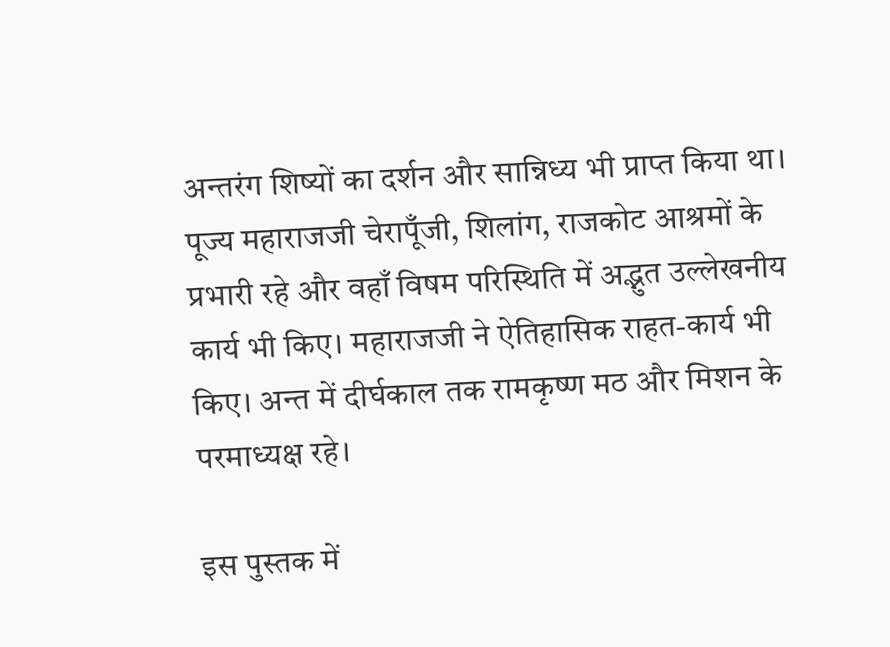अन्तरंग शिष्यों का दर्शन और सान्निध्य भी प्राप्त किया था। पूज्य महाराजजी चेरापूँजी, शिलांग, राजकोट आश्रमों के प्रभारी रहे और वहाँ विषम परिस्थिति में अद्भुत उल्लेखनीय कार्य भी किए। महाराजजी ने ऐतिहासिक राहत-कार्य भी किए। अन्त में दीर्घकाल तक रामकृष्ण मठ और मिशन के परमाध्यक्ष रहे।

इस पुस्तक में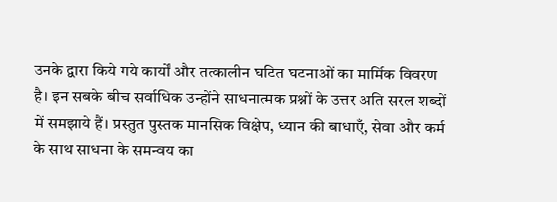उनके द्वारा किये गये कार्यों और तत्कालीन घटित घटनाओं का मार्मिक विवरण है। इन सबके बीच सर्वाधिक उन्होंने साधनात्मक प्रश्नों के उत्तर अति सरल शब्दों में समझाये हैं। प्रस्तुत पुस्तक मानसिक विक्षेप, ध्यान की बाधाएँ, सेवा और कर्म के साथ साधना के समन्वय का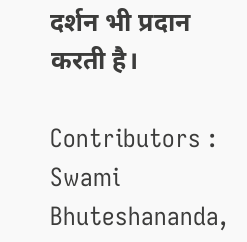दर्शन भी प्रदान करती है।

Contributors : Swami Bhuteshananda,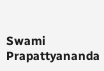Swami Prapattyananda